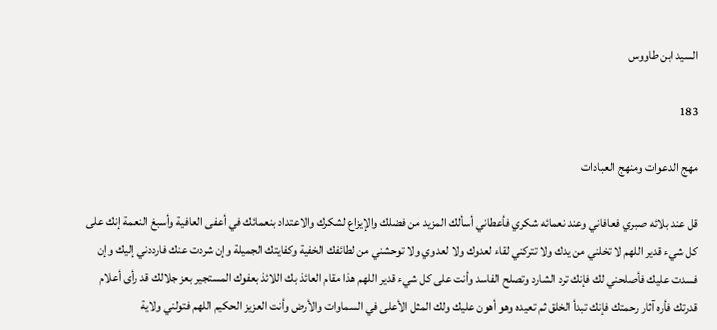السيد ابن طاووس

183

مهج الدعوات ومنهج العبادات

قل عند بلائه صبري فعافاني وعند نعمائه شكري فأعطاني أسألك المزيد من فضلك والإيزاع لشكرك والاعتداد بنعمائك في أعفى العافية وأسبغ النعمة إنك على كل شيء قدير اللهم لا تخلني من يدك ولا تتركني لقاء لعدوك ولا لعدوي ولا توحشني من لطائفك الخفية وكفايتك الجميلة وإن شردت عنك فارددني إليك وإن فسدت عليك فأصلحني لك فإنك ترد الشارد وتصلح الفاسد وأنت على كل شيء قدير اللهم هذا مقام العائذ بك اللائذ بعفوك المستجير بعز جلالك قد رأى أعلام قدرتك فأره آثار رحمتك فإنك تبدأ الخلق ثم تعيده وهو أهون عليك ولك المثل الأعلى في السماوات والأرض وأنت العزيز الحكيم اللهم فتولني ولاية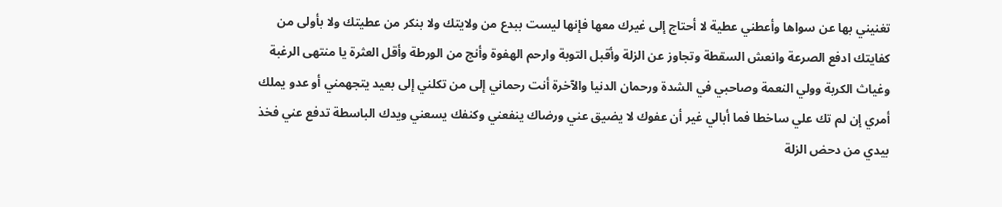تغنيني بها عن سواها وأعطني عطية لا أحتاج إلى غيرك معها فإنها ليست ببدع من ولايتك ولا بنكر من عطيتك ولا بأولى من كفايتك ادفع الصرعة وانعش السقطة وتجاوز عن الزلة وأقبل التوبة وارحم الهفوة وأنج من الورطة وأقل العثرة يا منتهى الرغبة وغياث الكربة وولي النعمة وصاحبي في الشدة ورحمان الدنيا والآخرة أنت رحماني إلى من تكلني إلى بعيد يتجهمني أو عدو يملك أمري إن لم تك علي ساخطا فما أبالي غير أن عفوك لا يضيق عني ورضاك ينفعني وكنفك يسعني ويدك الباسطة تدفع عني فخذ بيدي من دحض الزلة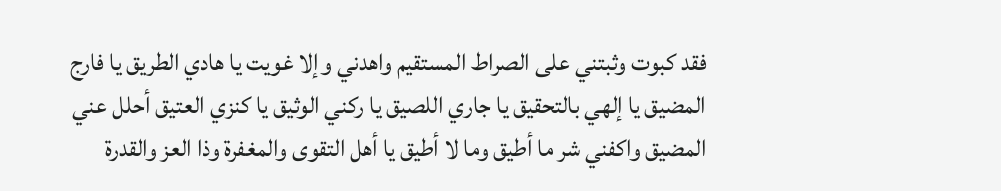فقد كبوت وثبتني على الصراط المستقيم واهدني وإلا غويت يا هادي الطريق يا فارج المضيق يا إلهي بالتحقيق يا جاري اللصيق يا ركني الوثيق يا كنزي العتيق أحلل عني المضيق واكفني شر ما أطيق وما لا أطيق يا أهل التقوى والمغفرة وذا العز والقدرة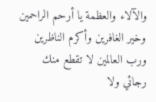والآلاء والعظمة يا أرحم الراحمين وخير الغافرين وأكرم الناظرين ورب العالمين لا تقطع منك رجائي ولا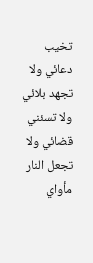تخيب دعائي ولا تجهد بلائي ولا تسئني قضائي ولا تجعل النار مأواي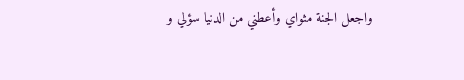واجعل الجنة مثواي وأعطني من الدنيا سؤلي و